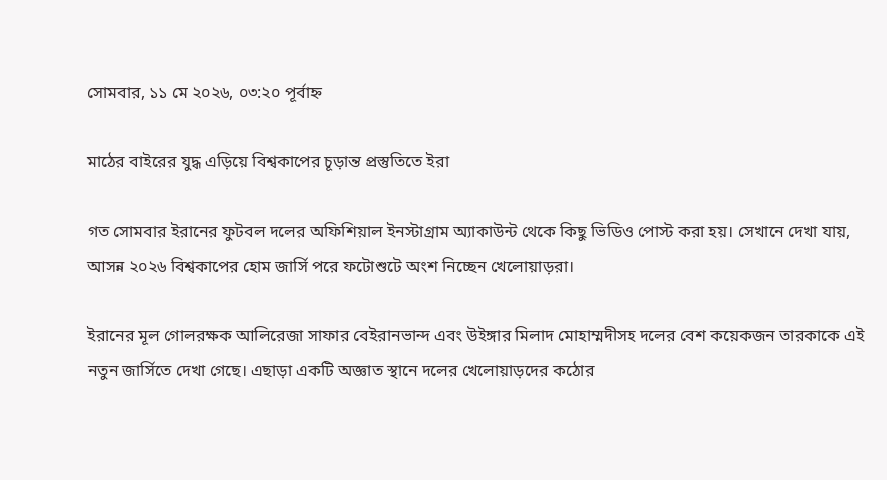সোমবার, ১১ মে ২০২৬, ০৩:২০ পূর্বাহ্ন

মাঠের বাইরের যুদ্ধ এড়িয়ে বিশ্বকাপের চূড়ান্ত প্রস্তুতিতে ইরা

গত সোমবার ইরানের ফুটবল দলের অফিশিয়াল ইনস্টাগ্রাম অ্যাকাউন্ট থেকে কিছু ভিডিও পোস্ট করা হয়। সেখানে দেখা যায়, আসন্ন ২০২৬ বিশ্বকাপের হোম জার্সি পরে ফটোশুটে অংশ নিচ্ছেন খেলোয়াড়রা।

ইরানের মূল গোলরক্ষক আলিরেজা সাফার বেইরানভান্দ এবং উইঙ্গার মিলাদ মোহাম্মদীসহ দলের বেশ কয়েকজন তারকাকে এই নতুন জার্সিতে দেখা গেছে। এছাড়া একটি অজ্ঞাত স্থানে দলের খেলোয়াড়দের কঠোর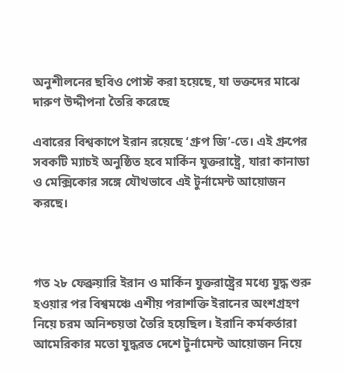অনুশীলনের ছবিও পোস্ট করা হয়েছে, যা ভক্তদের মাঝে দারুণ উদ্দীপনা তৈরি করেছে

এবারের বিশ্বকাপে ইরান রয়েছে ‘গ্রুপ জি’-তে। এই গ্রুপের সবকটি ম্যাচই অনুষ্ঠিত হবে মার্কিন যুক্তরাষ্ট্রে, যারা কানাডা ও মেক্সিকোর সঙ্গে যৌথভাবে এই টুর্নামেন্ট আয়োজন করছে।



গত ২৮ ফেব্রুয়ারি ইরান ও মার্কিন যুক্তরাষ্ট্রের মধ্যে যুদ্ধ শুরু হওয়ার পর বিশ্বমঞ্চে এশীয় পরাশক্তি ইরানের অংশগ্রহণ নিয়ে চরম অনিশ্চয়তা তৈরি হয়েছিল। ইরানি কর্মকর্তারা আমেরিকার মতো যুদ্ধরত দেশে টুর্নামেন্ট আয়োজন নিয়ে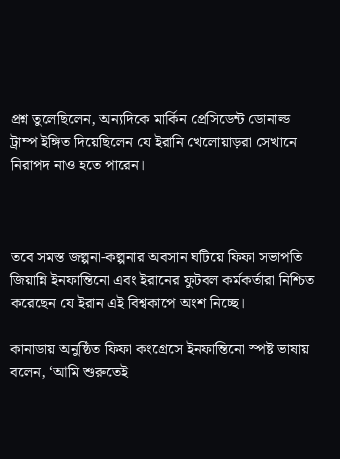প্রশ্ন তুলেছিলেন, অন্যদিকে মার্কিন প্রেসিডেন্ট ডোনাল্ড ট্রাম্প ইঙ্গিত দিয়েছিলেন যে ইরানি খেলোয়াড়রা সেখানে নিরাপদ নাও হতে পারেন।



তবে সমস্ত জল্পনা-কল্পনার অবসান ঘটিয়ে ফিফা সভাপতি জিয়ান্নি ইনফান্তিনো এবং ইরানের ফুটবল কর্মকর্তারা নিশ্চিত করেছেন যে ইরান এই বিশ্বকাপে অংশ নিচ্ছে।

কানাডায় অনুষ্ঠিত ফিফা কংগ্রেসে ইনফান্তিনো স্পষ্ট ভাষায় বলেন, ‘আমি শুরুতেই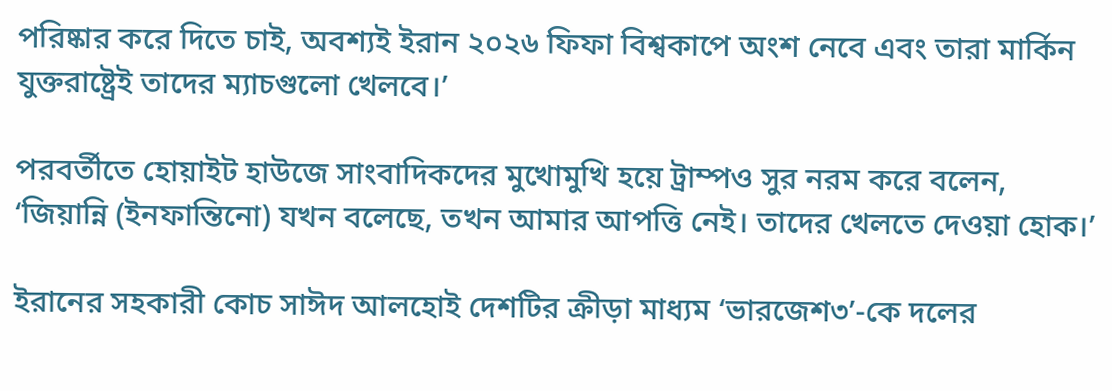পরিষ্কার করে দিতে চাই, অবশ্যই ইরান ২০২৬ ফিফা বিশ্বকাপে অংশ নেবে এবং তারা মার্কিন যুক্তরাষ্ট্রেই তাদের ম্যাচগুলো খেলবে।’

পরবর্তীতে হোয়াইট হাউজে সাংবাদিকদের মুখোমুখি হয়ে ট্রাম্পও সুর নরম করে বলেন, ‘জিয়ান্নি (ইনফান্তিনো) যখন বলেছে, তখন আমার আপত্তি নেই। তাদের খেলতে দেওয়া হোক।’

ইরানের সহকারী কোচ সাঈদ আলহোই দেশটির ক্রীড়া মাধ্যম ‘ভারজেশ৩’-কে দলের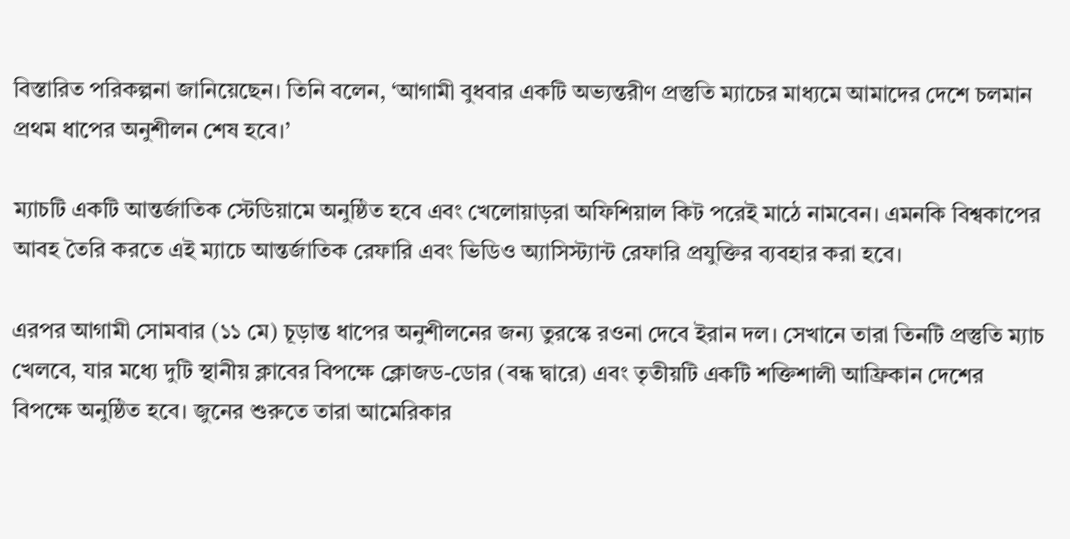বিস্তারিত পরিকল্পনা জানিয়েছেন। তিনি বলেন, ‘আগামী বুধবার একটি অভ্যন্তরীণ প্রস্তুতি ম্যাচের মাধ্যমে আমাদের দেশে চলমান প্রথম ধাপের অনুশীলন শেষ হবে।’

ম্যাচটি একটি আন্তর্জাতিক স্টেডিয়ামে অনুষ্ঠিত হবে এবং খেলোয়াড়রা অফিশিয়াল কিট পরেই মাঠে নামবেন। এমনকি বিশ্বকাপের আবহ তৈরি করতে এই ম্যাচে আন্তর্জাতিক রেফারি এবং ভিডিও অ্যাসিস্ট্যান্ট রেফারি প্রযুক্তির ব্যবহার করা হবে।

এরপর আগামী সোমবার (১১ মে) চূড়ান্ত ধাপের অনুশীলনের জন্য তুরস্কে রওনা দেবে ইরান দল। সেখানে তারা তিনটি প্রস্তুতি ম্যাচ খেলবে, যার মধ্যে দুটি স্থানীয় ক্লাবের বিপক্ষে ক্লোজড-ডোর (বন্ধ দ্বারে) এবং তৃতীয়টি একটি শক্তিশালী আফ্রিকান দেশের বিপক্ষে অনুষ্ঠিত হবে। জুনের শুরুতে তারা আমেরিকার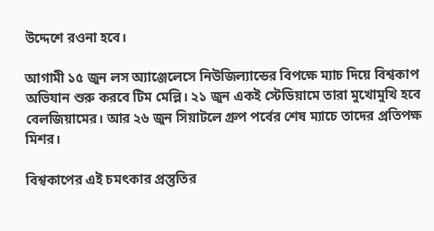উদ্দেশে রওনা হবে।

আগামী ১৫ জুন লস অ্যাঞ্জেলেসে নিউজিল্যান্ডের বিপক্ষে ম্যাচ দিয়ে বিশ্বকাপ অভিযান শুরু করবে টিম মেল্লি। ২১ জুন একই স্টেডিয়ামে তারা মুখোমুখি হবে বেলজিয়ামের। আর ২৬ জুন সিয়াটলে গ্রুপ পর্বের শেষ ম্যাচে তাদের প্রতিপক্ষ মিশর।

বিশ্বকাপের এই চমৎকার প্রস্তুতির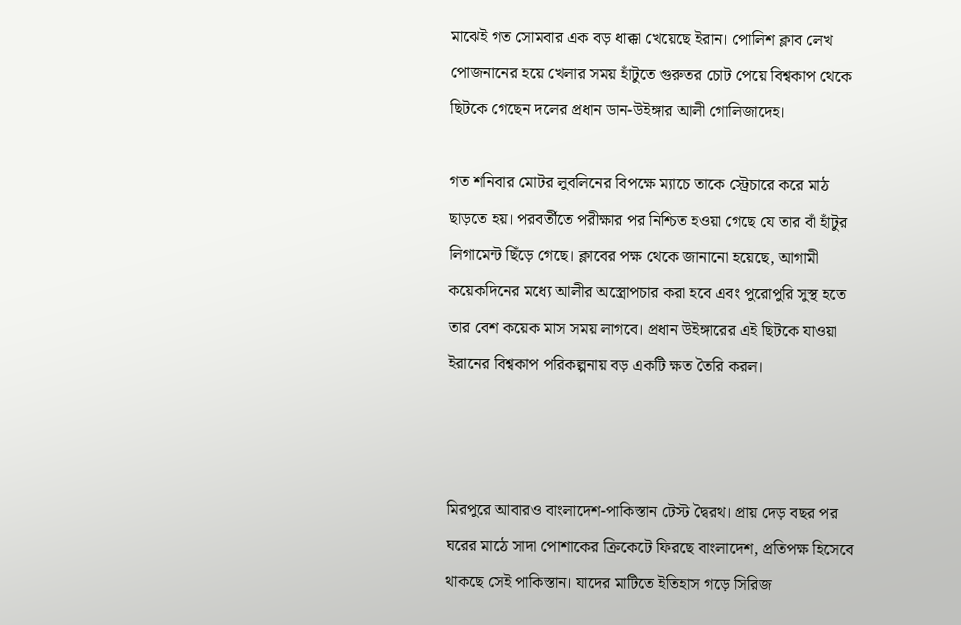মাঝেই গত সোমবার এক বড় ধাক্কা খেয়েছে ইরান। পোলিশ ক্লাব লেখ পোজনানের হয়ে খেলার সময় হাঁটুতে গুরুতর চোট পেয়ে বিশ্বকাপ থেকে ছিটকে গেছেন দলের প্রধান ডান-উইঙ্গার আলী গোলিজাদেহ।

গত শনিবার মোটর লুবলিনের বিপক্ষে ম্যাচে তাকে স্ট্রেচারে করে মাঠ ছাড়তে হয়। পরবর্তীতে পরীক্ষার পর নিশ্চিত হওয়া গেছে যে তার বাঁ হাঁটুর লিগামেন্ট ছিঁড়ে গেছে। ক্লাবের পক্ষ থেকে জানানো হয়েছে, আগামী কয়েকদিনের মধ্যে আলীর অস্ত্রোপচার করা হবে এবং পুরোপুরি সুস্থ হতে তার বেশ কয়েক মাস সময় লাগবে। প্রধান উইঙ্গারের এই ছিটকে যাওয়া ইরানের বিশ্বকাপ পরিকল্পনায় বড় একটি ক্ষত তৈরি করল।



মিরপুরে আবারও বাংলাদেশ-পাকিস্তান টেস্ট দ্বৈরথ। প্রায় দেড় বছর পর ঘরের মাঠে সাদা পোশাকের ক্রিকেটে ফিরছে বাংলাদেশ, প্রতিপক্ষ হিসেবে থাকছে সেই পাকিস্তান। যাদের মাটিতে ইতিহাস গড়ে সিরিজ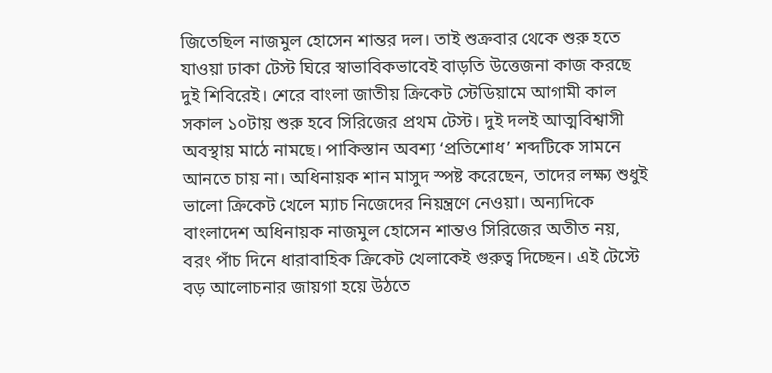জিতেছিল নাজমুল হোসেন শান্তর দল। তাই শুক্রবার থেকে শুরু হতে যাওয়া ঢাকা টেস্ট ঘিরে স্বাভাবিকভাবেই বাড়তি উত্তেজনা কাজ করছে দুই শিবিরেই। শেরে বাংলা জাতীয় ক্রিকেট স্টেডিয়ামে আগামী কাল সকাল ১০টায় শুরু হবে সিরিজের প্রথম টেস্ট। দুই দলই আত্মবিশ্বাসী অবস্থায় মাঠে নামছে। পাকিস্তান অবশ্য ‘প্রতিশোধ’ শব্দটিকে সামনে আনতে চায় না। অধিনায়ক শান মাসুদ স্পষ্ট করেছেন, তাদের লক্ষ্য শুধুই ভালো ক্রিকেট খেলে ম্যাচ নিজেদের নিয়ন্ত্রণে নেওয়া। অন্যদিকে বাংলাদেশ অধিনায়ক নাজমুল হোসেন শান্তও সিরিজের অতীত নয়, বরং পাঁচ দিনে ধারাবাহিক ক্রিকেট খেলাকেই গুরুত্ব দিচ্ছেন। এই টেস্টে বড় আলোচনার জায়গা হয়ে উঠতে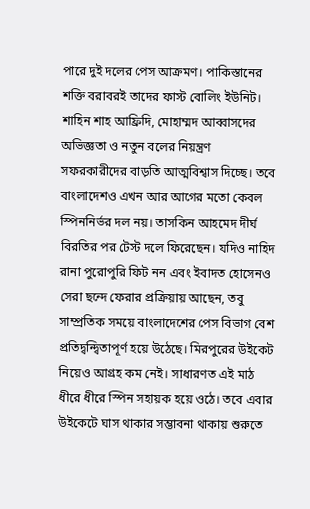পারে দুই দলের পেস আক্রমণ। পাকিস্তানের শক্তি বরাবরই তাদের ফাস্ট বোলিং ইউনিট। শাহিন শাহ আফ্রিদি, মোহাম্মদ আব্বাসদের অভিজ্ঞতা ও নতুন বলের নিয়ন্ত্রণ সফরকারীদের বাড়তি আত্মবিশ্বাস দিচ্ছে। তবে বাংলাদেশও এখন আর আগের মতো কেবল স্পিননির্ভর দল নয়। তাসকিন আহমেদ দীর্ঘ বিরতির পর টেস্ট দলে ফিরেছেন। যদিও নাহিদ রানা পুরোপুরি ফিট নন এবং ইবাদত হোসেনও সেরা ছন্দে ফেরার প্রক্রিয়ায় আছেন, তবু সাম্প্রতিক সময়ে বাংলাদেশের পেস বিভাগ বেশ প্রতিদ্বন্দ্বিতাপূর্ণ হয়ে উঠেছে। মিরপুরের উইকেট নিয়েও আগ্রহ কম নেই। সাধারণত এই মাঠ ধীরে ধীরে স্পিন সহায়ক হয়ে ওঠে। তবে এবার উইকেটে ঘাস থাকার সম্ভাবনা থাকায় শুরুতে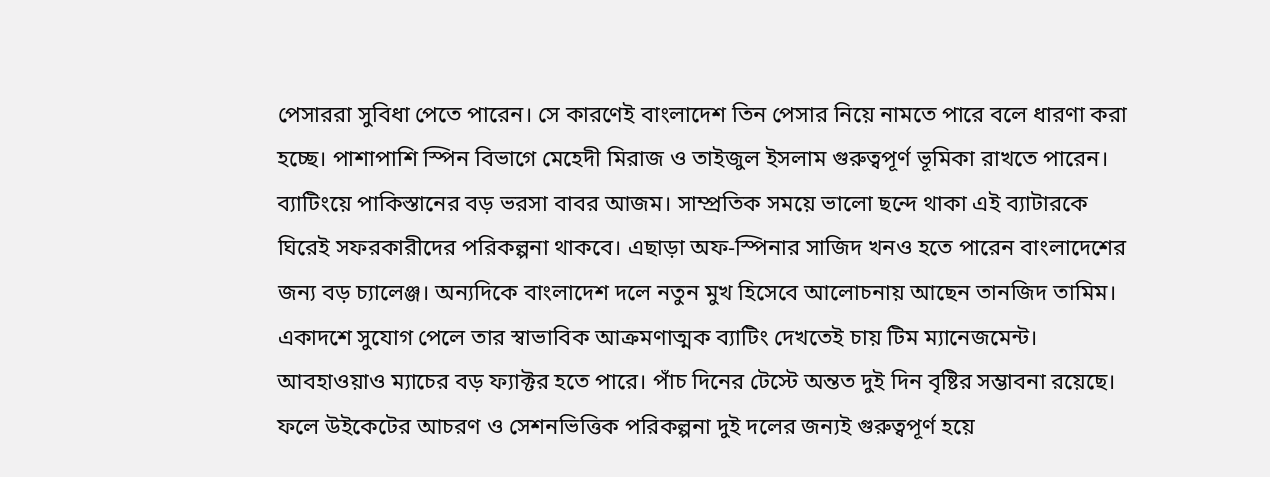পেসাররা সুবিধা পেতে পারেন। সে কারণেই বাংলাদেশ তিন পেসার নিয়ে নামতে পারে বলে ধারণা করা হচ্ছে। পাশাপাশি স্পিন বিভাগে মেহেদী মিরাজ ও তাইজুল ইসলাম গুরুত্বপূর্ণ ভূমিকা রাখতে পারেন। ব্যাটিংয়ে পাকিস্তানের বড় ভরসা বাবর আজম। সাম্প্রতিক সময়ে ভালো ছন্দে থাকা এই ব্যাটারকে ঘিরেই সফরকারীদের পরিকল্পনা থাকবে। এছাড়া অফ-স্পিনার সাজিদ খনও হতে পারেন বাংলাদেশের জন্য বড় চ্যালেঞ্জ। অন্যদিকে বাংলাদেশ দলে নতুন মুখ হিসেবে আলোচনায় আছেন তানজিদ তামিম। একাদশে সুযোগ পেলে তার স্বাভাবিক আক্রমণাত্মক ব্যাটিং দেখতেই চায় টিম ম্যানেজমেন্ট। আবহাওয়াও ম্যাচের বড় ফ্যাক্টর হতে পারে। পাঁচ দিনের টেস্টে অন্তত দুই দিন বৃষ্টির সম্ভাবনা রয়েছে। ফলে উইকেটের আচরণ ও সেশনভিত্তিক পরিকল্পনা দুই দলের জন্যই গুরুত্বপূর্ণ হয়ে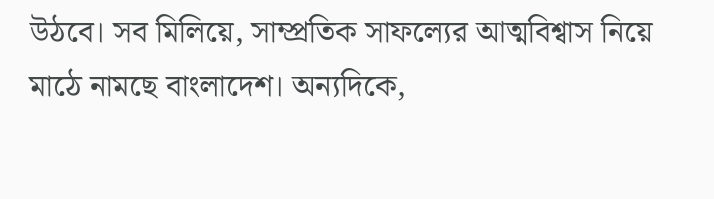উঠবে। সব মিলিয়ে, সাম্প্রতিক সাফল্যের আত্মবিশ্বাস নিয়ে মাঠে নামছে বাংলাদেশ। অন্যদিকে,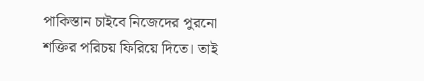পাকিস্তান চাইবে নিজেদের পুরনো শক্তির পরিচয় ফিরিয়ে দিতে। তাই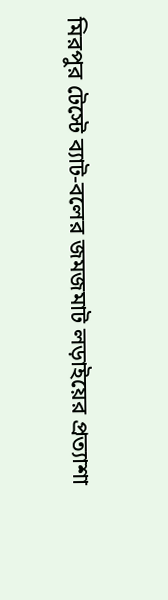মিরপুর টেস্টে ব্যাট-বলের জমজমাট লড়াইয়ের প্রত্যাশা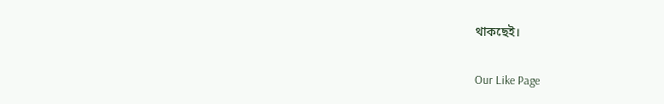থাকছেই।

Our Like Page